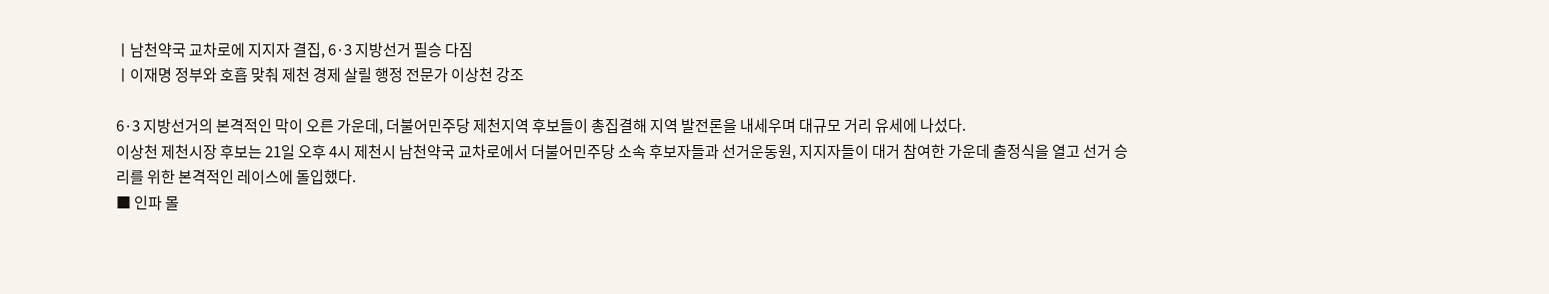ㅣ남천약국 교차로에 지지자 결집, 6·3 지방선거 필승 다짐
ㅣ이재명 정부와 호흡 맞춰 제천 경제 살릴 행정 전문가 이상천 강조

6·3 지방선거의 본격적인 막이 오른 가운데, 더불어민주당 제천지역 후보들이 총집결해 지역 발전론을 내세우며 대규모 거리 유세에 나섰다.
이상천 제천시장 후보는 21일 오후 4시 제천시 남천약국 교차로에서 더불어민주당 소속 후보자들과 선거운동원, 지지자들이 대거 참여한 가운데 출정식을 열고 선거 승리를 위한 본격적인 레이스에 돌입했다.
■ 인파 몰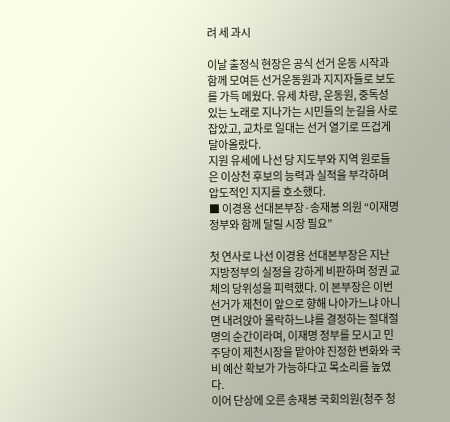려 세 과시

이날 출정식 현장은 공식 선거 운동 시작과 함께 모여든 선거운동원과 지지자들로 보도를 가득 메웠다. 유세 차량, 운동원, 중독성 있는 노래로 지나가는 시민들의 눈길을 사로잡았고, 교차로 일대는 선거 열기로 뜨겁게 달아올랐다.
지원 유세에 나선 당 지도부와 지역 원로들은 이상천 후보의 능력과 실적을 부각하며 압도적인 지지를 호소했다.
■ 이경용 선대본부장·송재봉 의원 “이재명 정부와 함께 달릴 시장 필요”

첫 연사로 나선 이경용 선대본부장은 지난 지방정부의 실정을 강하게 비판하며 정권 교체의 당위성을 피력했다. 이 본부장은 이번 선거가 제천이 앞으로 향해 나아가느냐 아니면 내려앉아 몰락하느냐를 결정하는 절대절명의 순간이라며, 이재명 정부를 모시고 민주당이 제천시장을 맡아야 진정한 변화와 국비 예산 확보가 가능하다고 목소리를 높였다.
이어 단상에 오른 송재봉 국회의원(청주 청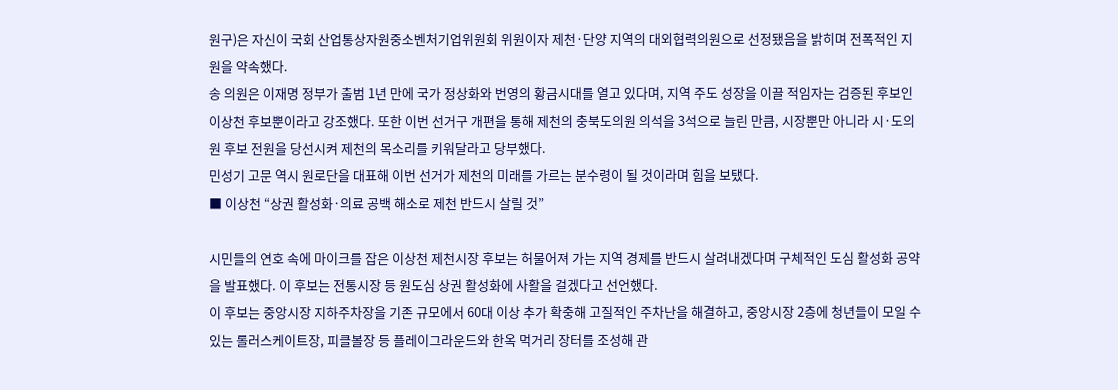원구)은 자신이 국회 산업통상자원중소벤처기업위원회 위원이자 제천·단양 지역의 대외협력의원으로 선정됐음을 밝히며 전폭적인 지원을 약속했다.
송 의원은 이재명 정부가 출범 1년 만에 국가 정상화와 번영의 황금시대를 열고 있다며, 지역 주도 성장을 이끌 적임자는 검증된 후보인 이상천 후보뿐이라고 강조했다. 또한 이번 선거구 개편을 통해 제천의 충북도의원 의석을 3석으로 늘린 만큼, 시장뿐만 아니라 시·도의원 후보 전원을 당선시켜 제천의 목소리를 키워달라고 당부했다.
민성기 고문 역시 원로단을 대표해 이번 선거가 제천의 미래를 가르는 분수령이 될 것이라며 힘을 보탰다.
■ 이상천 “상권 활성화·의료 공백 해소로 제천 반드시 살릴 것”

시민들의 연호 속에 마이크를 잡은 이상천 제천시장 후보는 허물어져 가는 지역 경제를 반드시 살려내겠다며 구체적인 도심 활성화 공약을 발표했다. 이 후보는 전통시장 등 원도심 상권 활성화에 사활을 걸겠다고 선언했다.
이 후보는 중앙시장 지하주차장을 기존 규모에서 60대 이상 추가 확충해 고질적인 주차난을 해결하고, 중앙시장 2층에 청년들이 모일 수 있는 롤러스케이트장, 피클볼장 등 플레이그라운드와 한옥 먹거리 장터를 조성해 관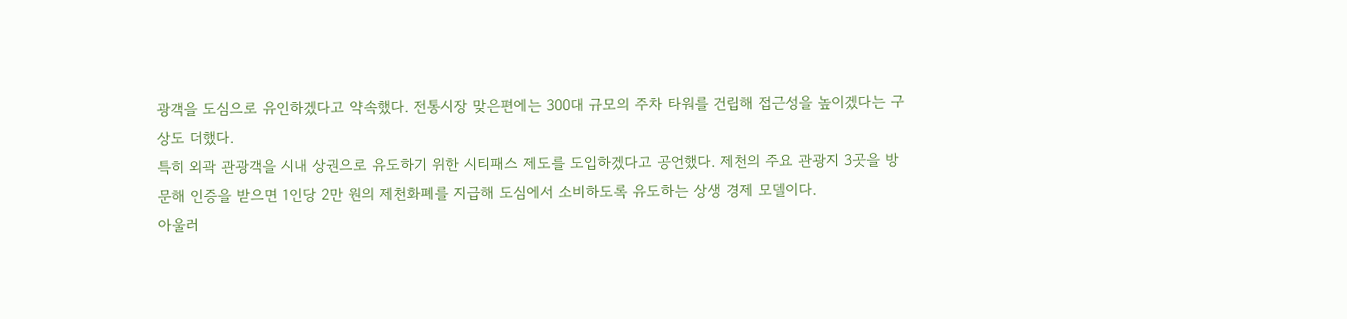광객을 도심으로 유인하겠다고 약속했다. 전통시장 맞은편에는 300대 규모의 주차 타워를 건립해 접근성을 높이겠다는 구상도 더했다.
특히 외곽 관광객을 시내 상권으로 유도하기 위한 시티패스 제도를 도입하겠다고 공언했다. 제천의 주요 관광지 3곳을 방문해 인증을 받으면 1인당 2만 원의 제천화폐를 지급해 도심에서 소비하도록 유도하는 상생 경제 모델이다.
아울러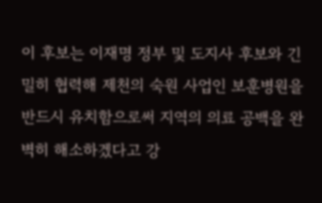이 후보는 이재명 정부 및 도지사 후보와 긴밀히 협력해 제천의 숙원 사업인 보훈병원을 반드시 유치함으로써 지역의 의료 공백을 완벽히 해소하겠다고 강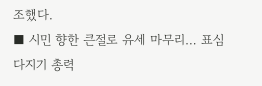조했다.
■ 시민 향한 큰절로 유세 마무리… 표심 다지기 총력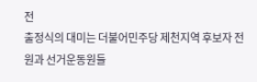전
출정식의 대미는 더불어민주당 제천지역 후보자 전원과 선거운동원들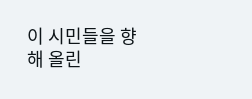이 시민들을 향해 올린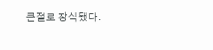큰절로 장식됐다.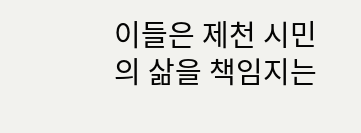이들은 제천 시민의 삶을 책임지는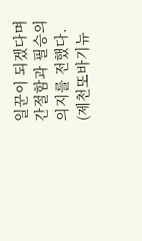일꾼이 되겠다며 간절함과 필승의 의지를 전했다.
(제천또바기뉴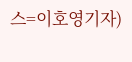스=이호영기자)